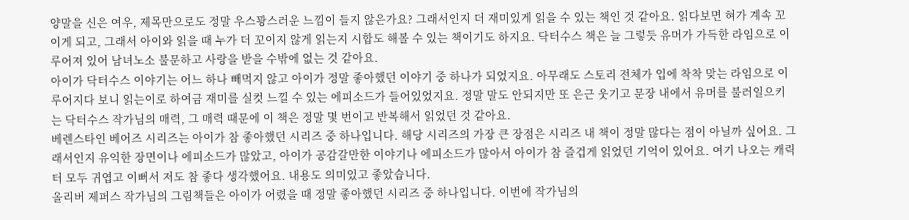양말을 신은 여우, 제목만으로도 정말 우스꽝스러운 느낌이 들지 않은가요? 그래서인지 더 재미있게 읽을 수 있는 책인 것 같아요. 읽다보면 혀가 계속 꼬이게 되고, 그래서 아이와 읽을 때 누가 더 꼬이지 않게 읽는지 시합도 해볼 수 있는 책이기도 하지요. 닥터수스 책은 늘 그렇듯 유머가 가득한 라임으로 이루어져 있어 남녀노소 불문하고 사랑을 받을 수밖에 없는 것 같아요.
아이가 닥터수스 이야기는 어느 하나 빼먹지 않고 아이가 정말 좋아했던 이야기 중 하나가 되었지요. 아무래도 스토리 전체가 입에 착착 맞는 라임으로 이루어지다 보니 읽는이로 하여금 재미를 실컷 느낄 수 있는 에피소드가 들어있었지요. 정말 말도 안되지만 또 은근 웃기고 문장 내에서 유머를 불러일으키는 닥터수스 작가님의 매력, 그 매력 때문에 이 책은 정말 몇 번이고 반복해서 읽었던 것 같아요.
베렌스타인 베어즈 시리즈는 아이가 참 좋아했던 시리즈 중 하나입니다. 해당 시리즈의 가장 큰 장점은 시리즈 내 책이 정말 많다는 점이 아닐까 싶어요. 그래서인지 유익한 장면이나 에피소드가 많았고, 아이가 공감갈만한 이야기나 에피소드가 많아서 아이가 참 즐겁게 읽었던 기억이 있어요. 여기 나오는 캐릭터 모두 귀엽고 이뻐서 저도 참 좋다 생각했어요. 내용도 의미있고 좋았습니다.
올리버 제퍼스 작가님의 그림책들은 아이가 어렸을 때 정말 좋아했던 시리즈 중 하나입니다. 이번에 작가님의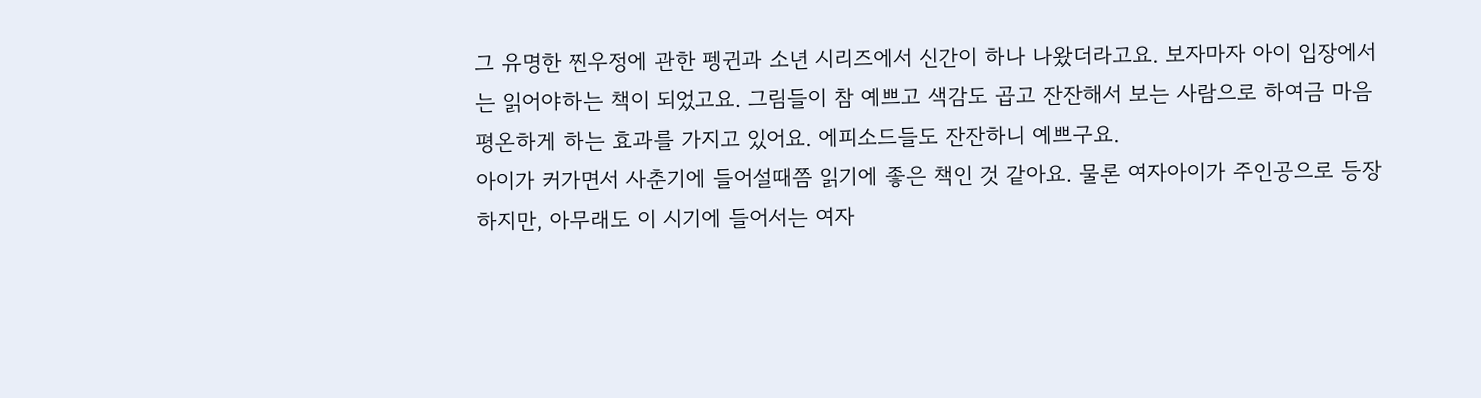그 유명한 찐우정에 관한 펭귄과 소년 시리즈에서 신간이 하나 나왔더라고요. 보자마자 아이 입장에서는 읽어야하는 책이 되었고요. 그림들이 참 예쁘고 색감도 곱고 잔잔해서 보는 사람으로 하여금 마음 평온하게 하는 효과를 가지고 있어요. 에피소드들도 잔잔하니 예쁘구요.
아이가 커가면서 사춘기에 들어설때쯤 읽기에 좋은 책인 것 같아요. 물론 여자아이가 주인공으로 등장하지만, 아무래도 이 시기에 들어서는 여자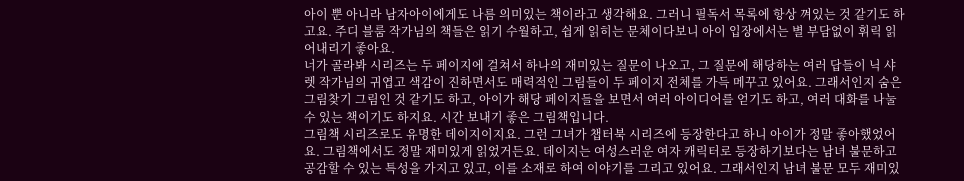아이 뿐 아니라 남자아이에게도 나름 의미있는 책이라고 생각해요. 그러니 필독서 목록에 항상 껴있는 것 같기도 하고요. 주디 블룸 작가님의 책들은 읽기 수월하고, 쉽게 읽히는 문체이다보니 아이 입장에서는 별 부담없이 휘릭 읽어내리기 좋아요.
너가 골라봐 시리즈는 두 페이지에 걸쳐서 하나의 재미있는 질문이 나오고, 그 질문에 해당하는 여러 답들이 닉 샤렛 작가님의 귀엽고 색감이 진하면서도 매력적인 그림들이 두 페이지 전체를 가득 메꾸고 있어요. 그래서인지 숨은 그림찾기 그림인 것 같기도 하고, 아이가 해당 페이지들을 보면서 여러 아이디어를 얻기도 하고, 여러 대화를 나눌 수 있는 책이기도 하지요. 시간 보내기 좋은 그림책입니다.
그림책 시리즈로도 유명한 데이지이지요. 그런 그녀가 챕터북 시리즈에 등장한다고 하니 아이가 정말 좋아했었어요. 그림책에서도 정말 재미있게 읽었거든요. 데이지는 여성스러운 여자 캐릭터로 등장하기보다는 남녀 불문하고 공감할 수 있는 특성을 가지고 있고, 이를 소재로 하여 이야기를 그리고 있어요. 그래서인지 남녀 불문 모두 재미있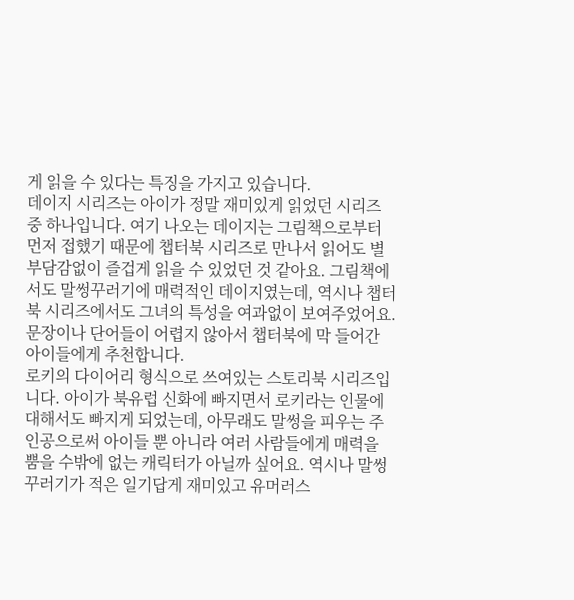게 읽을 수 있다는 특징을 가지고 있습니다.
데이지 시리즈는 아이가 정말 재미있게 읽었던 시리즈 중 하나입니다. 여기 나오는 데이지는 그림책으로부터 먼저 접했기 때문에 챕터북 시리즈로 만나서 읽어도 별 부담감없이 즐겁게 읽을 수 있었던 것 같아요. 그림책에서도 말썽꾸러기에 매력적인 데이지였는데, 역시나 챕터북 시리즈에서도 그녀의 특성을 여과없이 보여주었어요. 문장이나 단어들이 어렵지 않아서 챕터북에 막 들어간 아이들에게 추천합니다.
로키의 다이어리 형식으로 쓰여있는 스토리북 시리즈입니다. 아이가 북유럽 신화에 빠지면서 로키라는 인물에 대해서도 빠지게 되었는데, 아무래도 말썽을 피우는 주인공으로써 아이들 뿐 아니라 여러 사람들에게 매력을 뿜을 수밖에 없는 캐릭터가 아닐까 싶어요. 역시나 말썽꾸러기가 적은 일기답게 재미있고 유머러스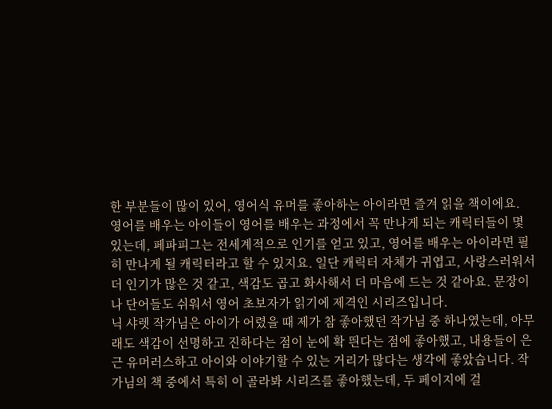한 부분들이 많이 있어, 영어식 유머를 좋아하는 아이라면 즐겨 읽을 책이에요.
영어를 배우는 아이들이 영어를 배우는 과정에서 꼭 만나게 되는 캐릭터들이 몇 있는데, 페파피그는 전세계적으로 인기를 얻고 있고, 영어를 배우는 아이라면 필히 만나게 될 캐릭터라고 할 수 있지요. 일단 캐릭터 자체가 귀엽고, 사랑스러워서 더 인기가 많은 것 같고, 색감도 곱고 화사해서 더 마음에 드는 것 같아요. 문장이나 단어들도 쉬워서 영어 초보자가 읽기에 제격인 시리즈입니다.
닉 샤렛 작가님은 아이가 어렸을 때 제가 참 좋아했던 작가님 중 하나였는데, 아무래도 색감이 선명하고 진하다는 점이 눈에 확 띈다는 점에 좋아했고, 내용들이 은근 유머러스하고 아이와 이야기할 수 있는 거리가 많다는 생각에 좋았습니다. 작가님의 책 중에서 특히 이 골라봐 시리즈를 좋아했는데, 두 페이지에 걸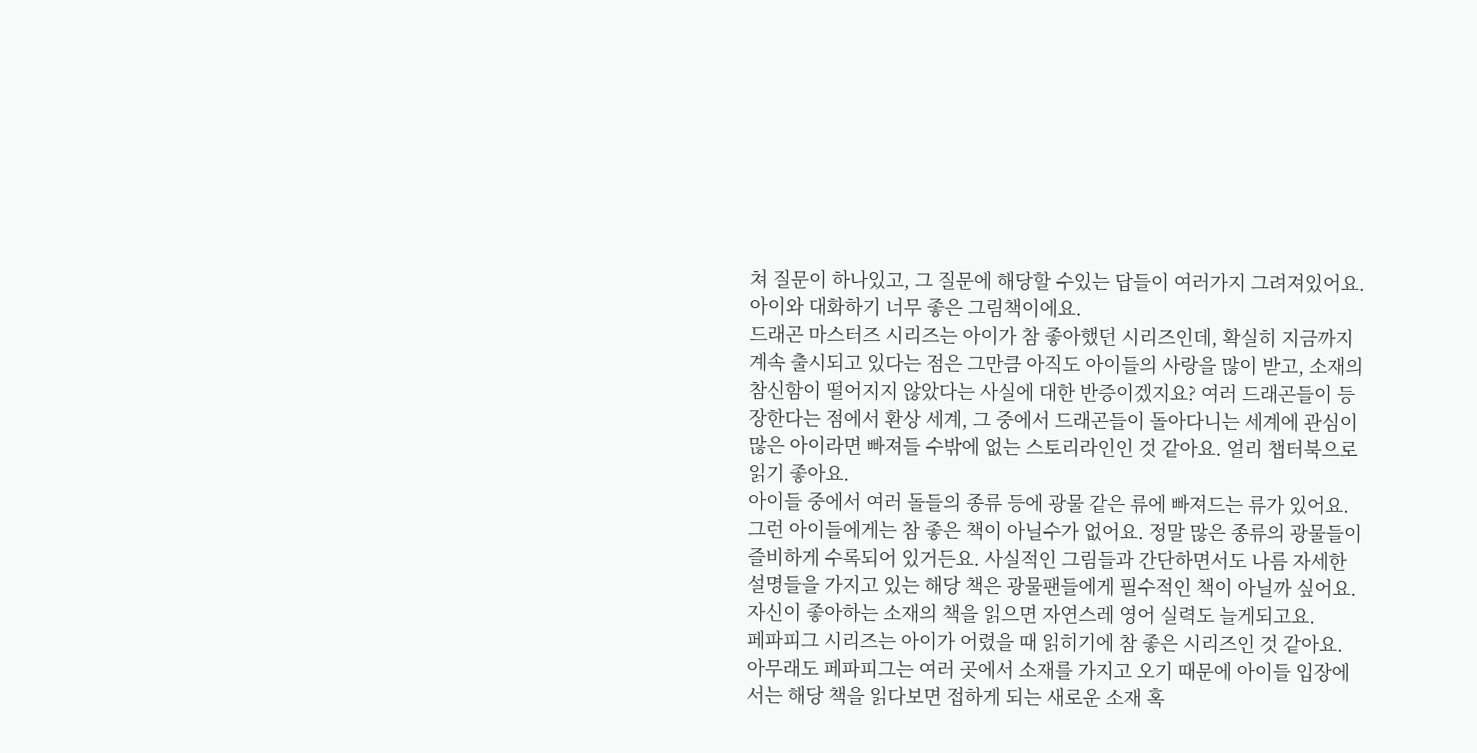쳐 질문이 하나있고, 그 질문에 해당할 수있는 답들이 여러가지 그려져있어요. 아이와 대화하기 너무 좋은 그림책이에요.
드래곤 마스터즈 시리즈는 아이가 참 좋아했던 시리즈인데, 확실히 지금까지 계속 출시되고 있다는 점은 그만큼 아직도 아이들의 사랑을 많이 받고, 소재의 참신함이 떨어지지 않았다는 사실에 대한 반증이겠지요? 여러 드래곤들이 등장한다는 점에서 환상 세계, 그 중에서 드래곤들이 돌아다니는 세계에 관심이 많은 아이라면 빠져들 수밖에 없는 스토리라인인 것 같아요. 얼리 챕터북으로 읽기 좋아요.
아이들 중에서 여러 돌들의 종류 등에 광물 같은 류에 빠져드는 류가 있어요. 그런 아이들에게는 참 좋은 책이 아닐수가 없어요. 정말 많은 종류의 광물들이 즐비하게 수록되어 있거든요. 사실적인 그림들과 간단하면서도 나름 자세한 설명들을 가지고 있는 해당 책은 광물팬들에게 필수적인 책이 아닐까 싶어요. 자신이 좋아하는 소재의 책을 읽으면 자연스레 영어 실력도 늘게되고요.
페파피그 시리즈는 아이가 어렸을 때 읽히기에 참 좋은 시리즈인 것 같아요. 아무래도 페파피그는 여러 곳에서 소재를 가지고 오기 때문에 아이들 입장에서는 해당 책을 읽다보면 접하게 되는 새로운 소재 혹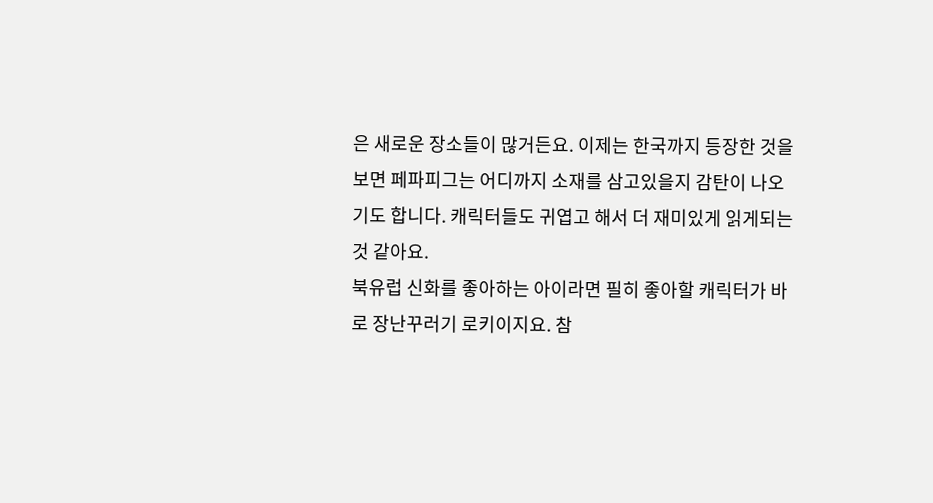은 새로운 장소들이 많거든요. 이제는 한국까지 등장한 것을 보면 페파피그는 어디까지 소재를 삼고있을지 감탄이 나오기도 합니다. 캐릭터들도 귀엽고 해서 더 재미있게 읽게되는 것 같아요.
북유럽 신화를 좋아하는 아이라면 필히 좋아할 캐릭터가 바로 장난꾸러기 로키이지요. 참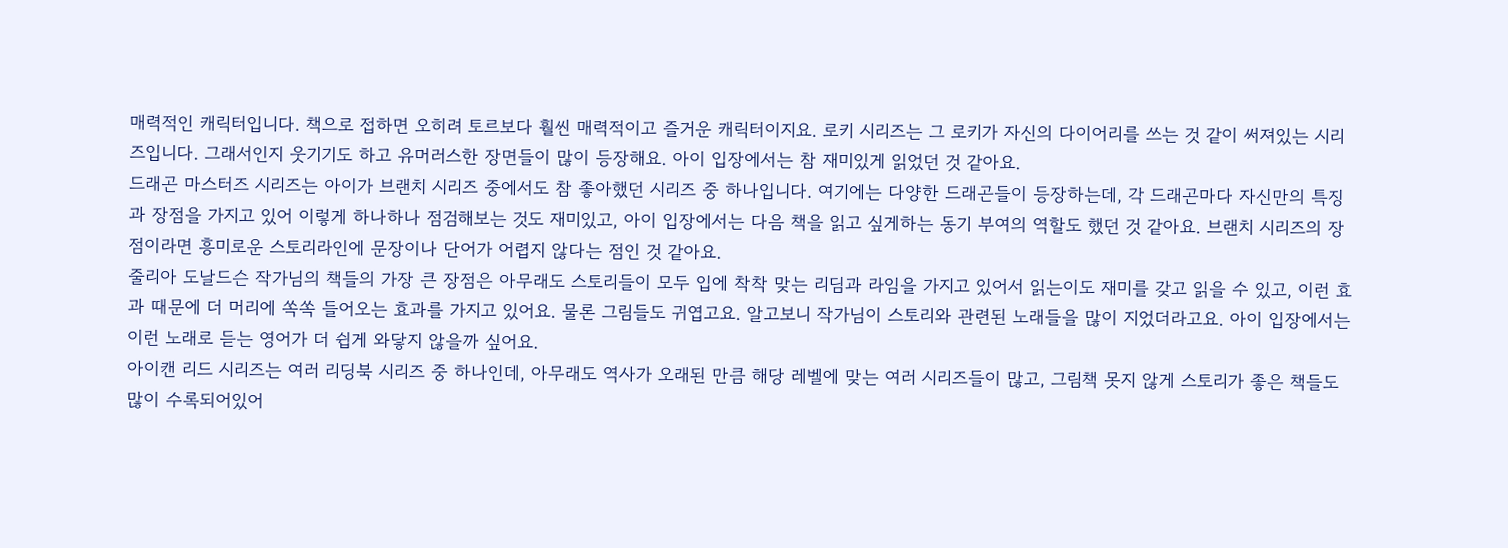매력적인 캐릭터입니다. 책으로 접하면 오히려 토르보다 훨씬 매력적이고 즐거운 캐릭터이지요. 로키 시리즈는 그 로키가 자신의 다이어리를 쓰는 것 같이 써져있는 시리즈입니다. 그래서인지 웃기기도 하고 유머러스한 장면들이 많이 등장해요. 아이 입장에서는 참 재미있게 읽었던 것 같아요.
드래곤 마스터즈 시리즈는 아이가 브랜치 시리즈 중에서도 참 좋아했던 시리즈 중 하나입니다. 여기에는 다양한 드래곤들이 등장하는데, 각 드래곤마다 자신만의 특징과 장점을 가지고 있어 이렇게 하나하나 점검해보는 것도 재미있고, 아이 입장에서는 다음 책을 읽고 싶게하는 동기 부여의 역할도 했던 것 같아요. 브랜치 시리즈의 장점이라면 흥미로운 스토리라인에 문장이나 단어가 어렵지 않다는 점인 것 같아요.
줄리아 도날드슨 작가님의 책들의 가장 큰 장점은 아무래도 스토리들이 모두 입에 착착 맞는 리딤과 라임을 가지고 있어서 읽는이도 재미를 갖고 읽을 수 있고, 이런 효과 때문에 더 머리에 쏙쏙 들어오는 효과를 가지고 있어요. 물론 그림들도 귀엽고요. 알고보니 작가님이 스토리와 관련된 노래들을 많이 지었더라고요. 아이 입장에서는 이런 노래로 듣는 영어가 더 쉽게 와닿지 않을까 싶어요.
아이캔 리드 시리즈는 여러 리딩북 시리즈 중 하나인데, 아무래도 역사가 오래된 만큼 해당 레벨에 맞는 여러 시리즈들이 많고, 그림책 못지 않게 스토리가 좋은 책들도 많이 수록되어있어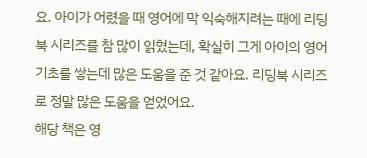요. 아이가 어렸을 때 영어에 막 익숙해지려는 때에 리딩북 시리즈를 참 많이 읽혔는데, 확실히 그게 아이의 영어 기초를 쌓는데 많은 도움을 준 것 같아요. 리딩북 시리즈로 정말 많은 도움을 얻었어요.
해당 책은 영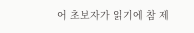어 초보자가 읽기에 참 제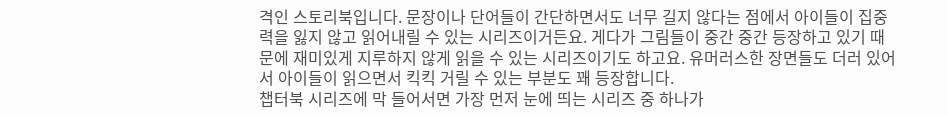격인 스토리북입니다. 문장이나 단어들이 간단하면서도 너무 길지 않다는 점에서 아이들이 집중력을 잃지 않고 읽어내릴 수 있는 시리즈이거든요. 게다가 그림들이 중간 중간 등장하고 있기 때문에 재미있게 지루하지 않게 읽을 수 있는 시리즈이기도 하고요. 유머러스한 장면들도 더러 있어서 아이들이 읽으면서 킥킥 거릴 수 있는 부분도 꽤 등장합니다.
챕터북 시리즈에 막 들어서면 가장 먼저 눈에 띄는 시리즈 중 하나가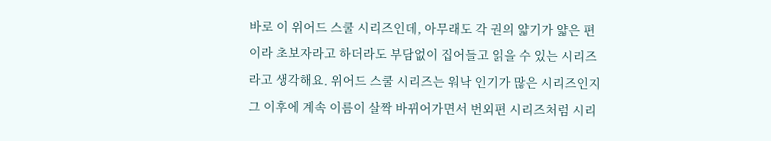바로 이 위어드 스쿨 시리즈인데, 아무래도 각 권의 얇기가 얇은 편이라 초보자라고 하더라도 부담없이 집어들고 읽을 수 있는 시리즈라고 생각해요. 위어드 스쿨 시리즈는 워낙 인기가 많은 시리즈인지 그 이후에 계속 이름이 살짝 바뀌어가면서 번외편 시리즈처럼 시리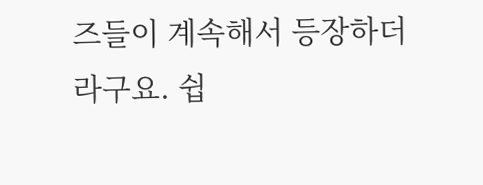즈들이 계속해서 등장하더라구요. 쉽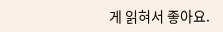게 읽혀서 좋아요.